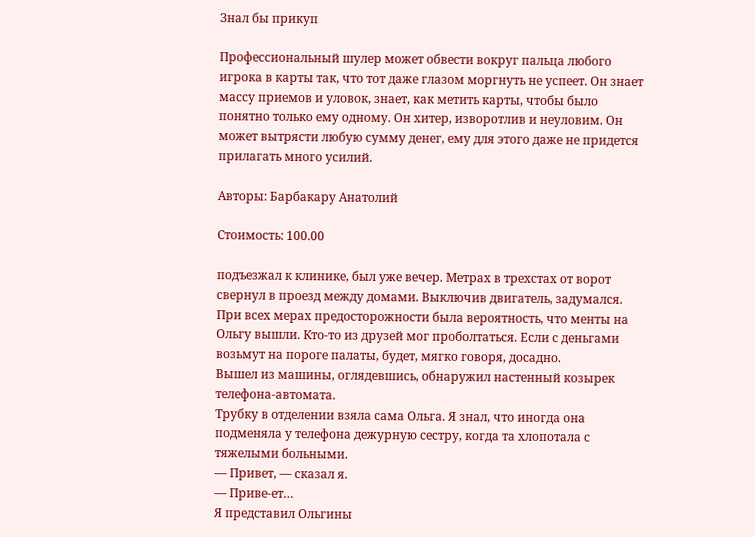Знал бы прикуп

Профессиональный шулер может обвести вокруг пальца любого игрока в карты так, что тот даже глазом моргнуть не успеет. Он знает массу приемов и уловок, знает, как метить карты, чтобы было понятно только ему одному. Он хитер, изворотлив и неуловим. Он может вытрясти любую сумму денег, ему для этого даже не придется прилагать много усилий.

Авторы: Барбакару Анатолий

Стоимость: 100.00

подъезжал к клинике, был уже вечер. Метрах в трехстах от ворот свернул в проезд между домами. Выключив двигатель, задумался.
При всех мерах предосторожности была вероятность, что менты на Ольгу вышли. Кто-то из друзей мог проболтаться. Если с деньгами возьмут на пороге палаты, будет, мягко говоря, досадно.
Вышел из машины, оглядевшись, обнаружил настенный козырек телефона-автомата.
Трубку в отделении взяла сама Ольга. Я знал, что иногда она подменяла у телефона дежурную сестру, когда та хлопотала с тяжелыми больными.
— Привет, — сказал я.
— Приве-ет…
Я представил Ольгины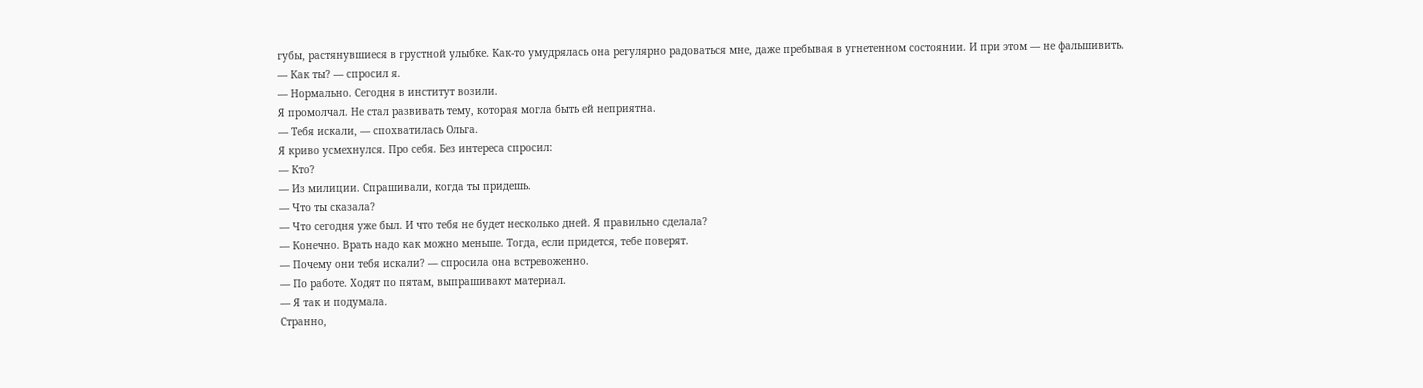губы, растянувшиеся в грустной улыбке. Как-то умудрялась она регулярно радоваться мне, даже пребывая в угнетенном состоянии. И при этом — не фальшивить.
— Как ты? — спросил я.
— Нормально. Сегодня в институт возили.
Я промолчал. Не стал развивать тему, которая могла быть ей неприятна.
— Тебя искали, — спохватилась Ольга.
Я криво усмехнулся. Про себя. Без интереса спросил:
— Кто?
— Из милиции. Спрашивали, когда ты придешь.
— Что ты сказала?
— Что сегодня уже был. И что тебя не будет несколько дней. Я правильно сделала?
— Конечно. Врать надо как можно меньше. Тогда, если придется, тебе поверят.
— Почему они тебя искали? — спросила она встревоженно.
— По работе. Ходят по пятам, выпрашивают материал.
— Я так и подумала.
Странно,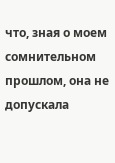что, зная о моем сомнительном прошлом, она не допускала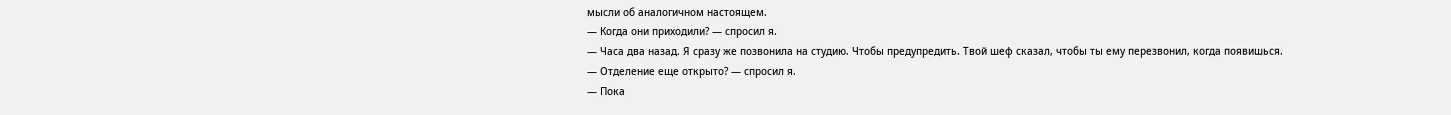мысли об аналогичном настоящем.
— Когда они приходили? — спросил я.
— Часа два назад. Я сразу же позвонила на студию. Чтобы предупредить. Твой шеф сказал, чтобы ты ему перезвонил, когда появишься.
— Отделение еще открыто? — спросил я.
— Пока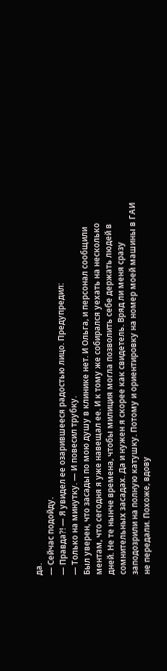да.
— Сейчас подойду.
— Правда?! — Я увидел ее озарившееся радостью лицо. Предупредил:
— Только на минутку. — И повесил трубку.
Был уверен, что засады по мою душу в клинике нет. И Ольга, и персонал сообщили ментам, что сегодня я уже навещал ее. И к тому же собирался уехать на несколько дней. Не те нынче времена, чтобы милиция могла позволить себе держать людей в сомнительных засадах. Да и нужен я скорее как свидетель. Вряд ли меня сразу заподозрили на полную катушку. Потому и ориентировку на номер моей машины в ГАИ не передали. Похоже, вдову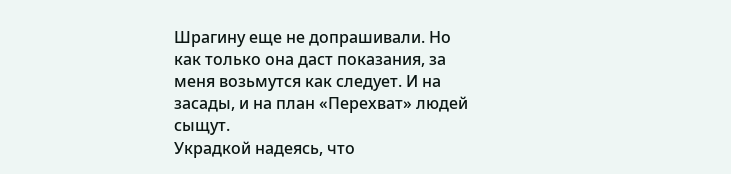Шрагину еще не допрашивали. Но как только она даст показания, за меня возьмутся как следует. И на засады, и на план «Перехват» людей сыщут.
Украдкой надеясь, что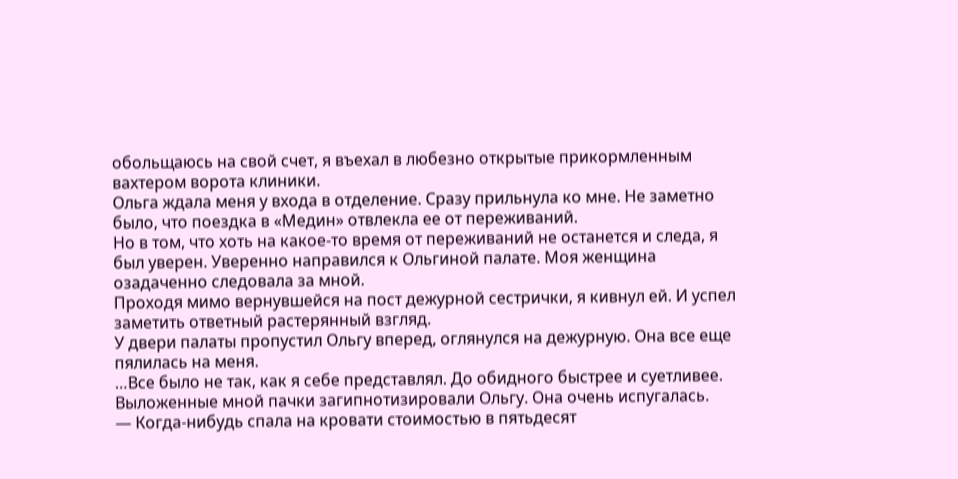обольщаюсь на свой счет, я въехал в любезно открытые прикормленным вахтером ворота клиники.
Ольга ждала меня у входа в отделение. Сразу прильнула ко мне. Не заметно было, что поездка в «Медин» отвлекла ее от переживаний.
Но в том, что хоть на какое-то время от переживаний не останется и следа, я был уверен. Уверенно направился к Ольгиной палате. Моя женщина озадаченно следовала за мной.
Проходя мимо вернувшейся на пост дежурной сестрички, я кивнул ей. И успел заметить ответный растерянный взгляд.
У двери палаты пропустил Ольгу вперед, оглянулся на дежурную. Она все еще пялилась на меня.
…Все было не так, как я себе представлял. До обидного быстрее и суетливее.
Выложенные мной пачки загипнотизировали Ольгу. Она очень испугалась.
— Когда-нибудь спала на кровати стоимостью в пятьдесят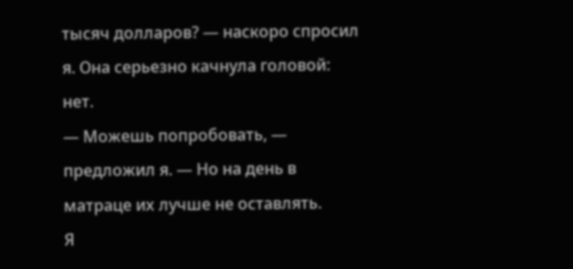тысяч долларов? — наскоро спросил я. Она серьезно качнула головой: нет.
— Можешь попробовать, — предложил я. — Но на день в матраце их лучше не оставлять.
Я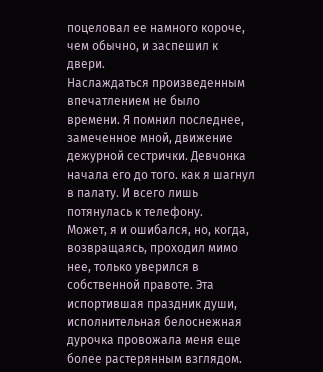поцеловал ее намного короче, чем обычно, и заспешил к двери.
Наслаждаться произведенным впечатлением не было времени. Я помнил последнее, замеченное мной, движение дежурной сестрички. Девчонка начала его до того. как я шагнул в палату. И всего лишь потянулась к телефону.
Может, я и ошибался, но, когда, возвращаясь, проходил мимо нее, только уверился в собственной правоте. Эта испортившая праздник души, исполнительная белоснежная дурочка провожала меня еще более растерянным взглядом.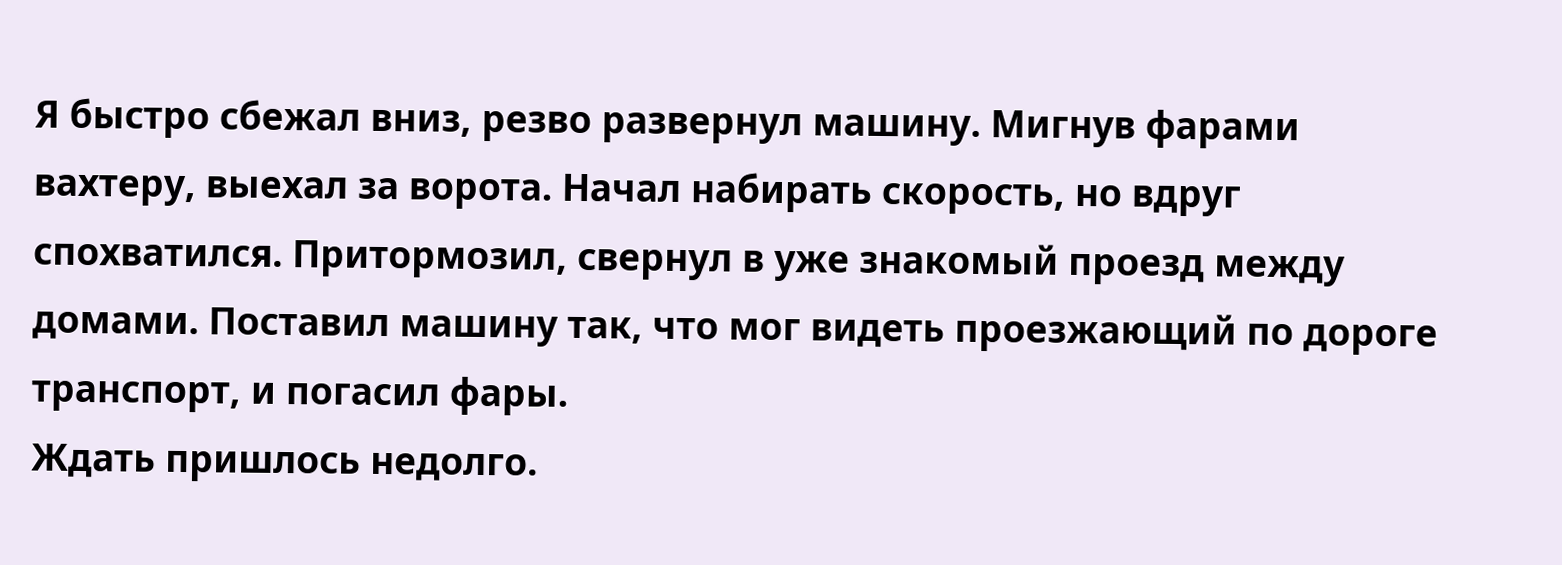Я быстро сбежал вниз, резво развернул машину. Мигнув фарами вахтеру, выехал за ворота. Начал набирать скорость, но вдруг спохватился. Притормозил, свернул в уже знакомый проезд между домами. Поставил машину так, что мог видеть проезжающий по дороге транспорт, и погасил фары.
Ждать пришлось недолго.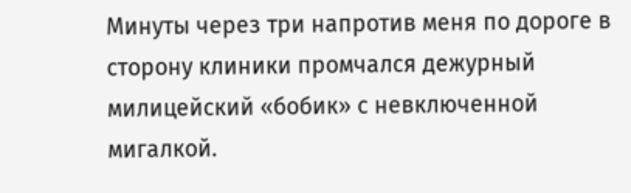Минуты через три напротив меня по дороге в сторону клиники промчался дежурный милицейский «бобик» с невключенной мигалкой.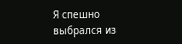Я спешно выбрался из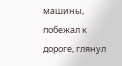машины, побежал к дороге, глянул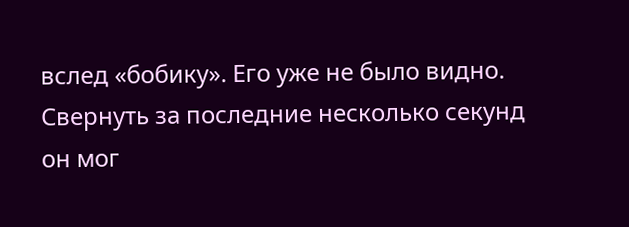вслед «бобику». Его уже не было видно. Свернуть за последние несколько секунд он мог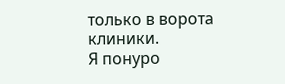только в ворота клиники.
Я понуро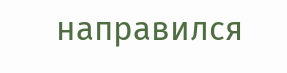направился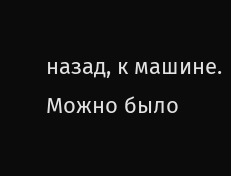назад, к машине.
Можно было